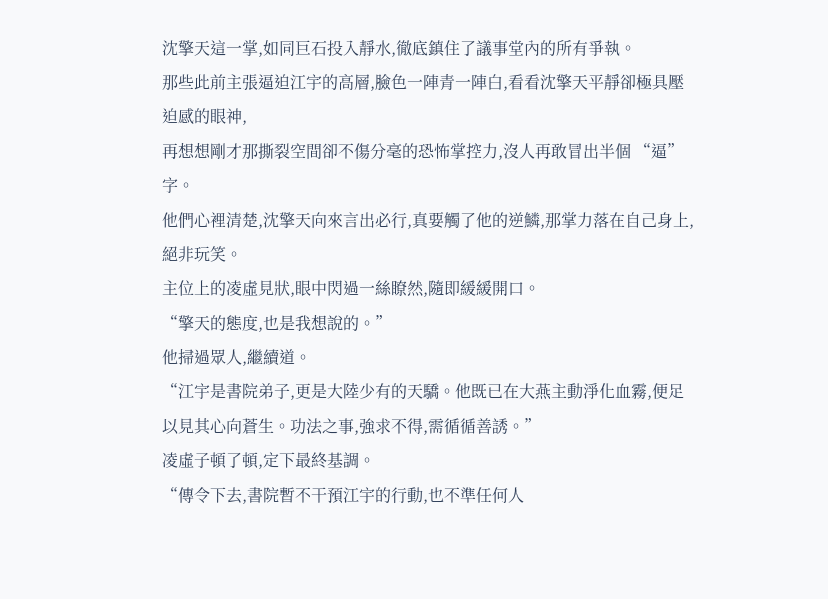沈擎天這一掌,如同巨石投入靜水,徹底鎮住了議事堂內的所有爭執。
那些此前主張逼迫江宇的高層,臉色一陣青一陣白,看看沈擎天平靜卻極具壓迫感的眼神,
再想想剛才那撕裂空間卻不傷分毫的恐怖掌控力,沒人再敢冒出半個 “逼” 字。
他們心裡清楚,沈擎天向來言出必行,真要觸了他的逆鱗,那掌力落在自己身上,絕非玩笑。
主位上的凌虛見狀,眼中閃過一絲瞭然,隨即緩緩開口。
“擎天的態度,也是我想說的。”
他掃過眾人,繼續道。
“江宇是書院弟子,更是大陸少有的天驕。他既已在大燕主動淨化血霧,便足以見其心向蒼生。功法之事,強求不得,需循循善誘。”
凌虛子頓了頓,定下最終基調。
“傳令下去,書院暫不干預江宇的行動,也不準任何人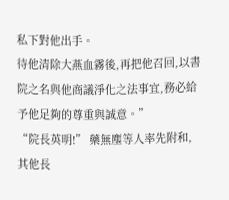私下對他出手。
待他清除大燕血霧後,再把他召回,以書院之名與他商議淨化之法事宜,務必給予他足夠的尊重與誠意。”
“院長英明!” 藥無塵等人率先附和,其他長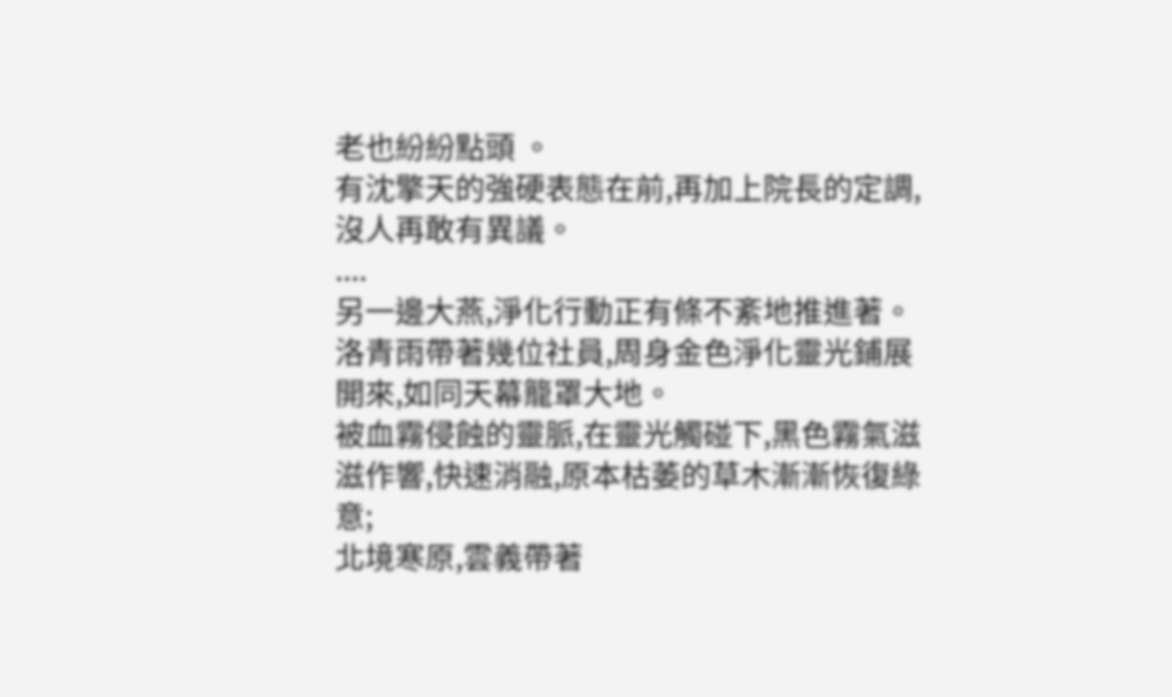老也紛紛點頭 。
有沈擎天的強硬表態在前,再加上院長的定調,沒人再敢有異議。
....
另一邊大燕,淨化行動正有條不紊地推進著。
洛青雨帶著幾位社員,周身金色淨化靈光鋪展開來,如同天幕籠罩大地。
被血霧侵蝕的靈脈,在靈光觸碰下,黑色霧氣滋滋作響,快速消融,原本枯萎的草木漸漸恢復綠意;
北境寒原,雲義帶著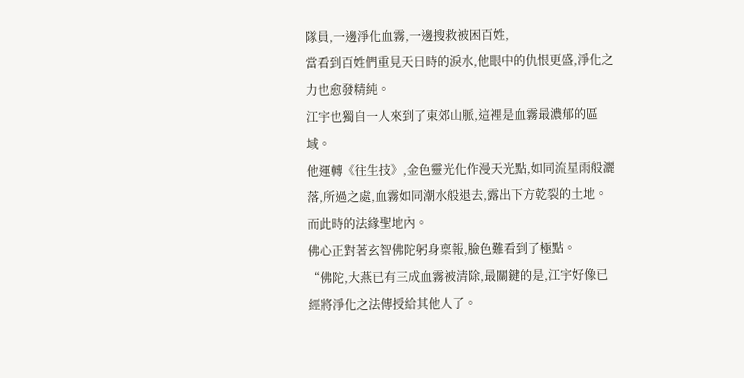隊員,一邊淨化血霧,一邊搜救被困百姓,
當看到百姓們重見天日時的淚水,他眼中的仇恨更盛,淨化之力也愈發精純。
江宇也獨自一人來到了東郊山脈,這裡是血霧最濃郁的區域。
他運轉《往生技》,金色靈光化作漫天光點,如同流星雨般灑落,所過之處,血霧如同潮水般退去,露出下方乾裂的土地。
而此時的法緣聖地內。
佛心正對著玄智佛陀躬身稟報,臉色難看到了極點。
“佛陀,大燕已有三成血霧被清除,最關鍵的是,江宇好像已經將淨化之法傳授給其他人了。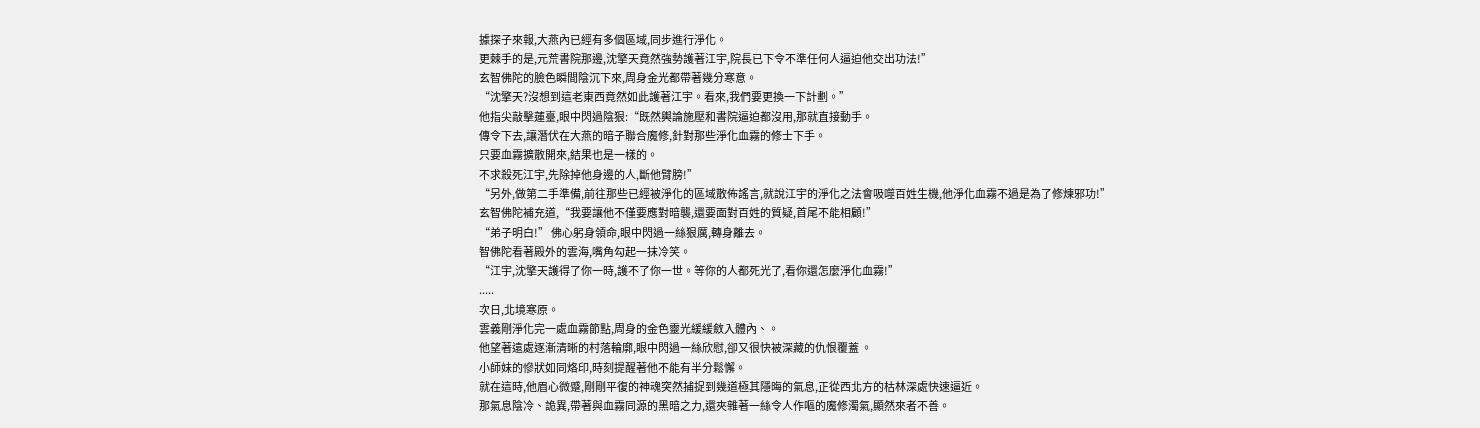據探子來報,大燕內已經有多個區域,同步進行淨化。
更棘手的是,元荒書院那邊,沈擎天竟然強勢護著江宇,院長已下令不準任何人逼迫他交出功法!”
玄智佛陀的臉色瞬間陰沉下來,周身金光都帶著幾分寒意。
“沈擎天?沒想到這老東西竟然如此護著江宇。看來,我們要更換一下計劃。”
他指尖敲擊蓮臺,眼中閃過陰狠:“既然輿論施壓和書院逼迫都沒用,那就直接動手。
傳令下去,讓潛伏在大燕的暗子聯合魔修,針對那些淨化血霧的修士下手。
只要血霧擴散開來,結果也是一樣的。
不求殺死江宇,先除掉他身邊的人,斷他臂膀!”
“另外,做第二手準備,前往那些已經被淨化的區域散佈謠言,就說江宇的淨化之法會吸噬百姓生機,他淨化血霧不過是為了修煉邪功!”
玄智佛陀補充道,“我要讓他不僅要應對暗襲,還要面對百姓的質疑,首尾不能相顧!”
“弟子明白!” 佛心躬身領命,眼中閃過一絲狠厲,轉身離去。
智佛陀看著殿外的雲海,嘴角勾起一抹冷笑。
“江宇,沈擎天護得了你一時,護不了你一世。等你的人都死光了,看你還怎麼淨化血霧!”
.....
次日,北境寒原。
雲義剛淨化完一處血霧節點,周身的金色靈光緩緩斂入體內、。
他望著遠處逐漸清晰的村落輪廓,眼中閃過一絲欣慰,卻又很快被深藏的仇恨覆蓋 。
小師妹的慘狀如同烙印,時刻提醒著他不能有半分鬆懈。
就在這時,他眉心微蹙,剛剛平復的神魂突然捕捉到幾道極其隱晦的氣息,正從西北方的枯林深處快速逼近。
那氣息陰冷、詭異,帶著與血霧同源的黑暗之力,還夾雜著一絲令人作嘔的魔修濁氣,顯然來者不善。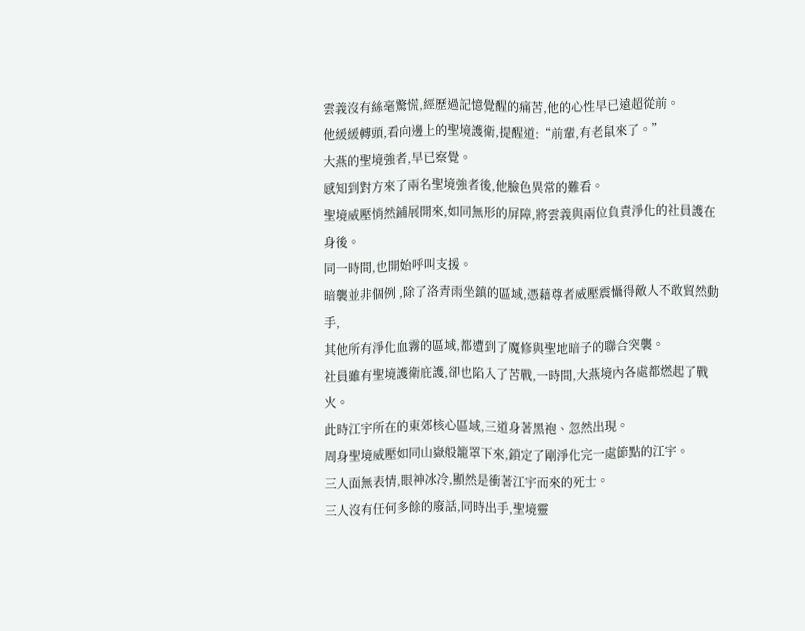雲義沒有絲毫驚慌,經歷過記憶覺醒的痛苦,他的心性早已遠超從前。
他緩緩轉頭,看向邊上的聖境護衛,提醒道:“前輩,有老鼠來了。”
大燕的聖境強者,早已察覺。
感知到對方來了兩名聖境強者後,他臉色異常的難看。
聖境威壓悄然鋪展開來,如同無形的屏障,將雲義與兩位負責淨化的社員護在身後。
同一時間,也開始呼叫支援。
暗襲並非個例 ,除了洛青雨坐鎮的區域,憑藉尊者威壓震懾得敵人不敢貿然動手,
其他所有淨化血霧的區域,都遭到了魔修與聖地暗子的聯合突襲。
社員雖有聖境護衛庇護,卻也陷入了苦戰,一時間,大燕境內各處都燃起了戰火。
此時江宇所在的東郊核心區域,三道身著黑袍、忽然出現。
周身聖境威壓如同山嶽般籠罩下來,鎖定了剛淨化完一處節點的江宇。
三人面無表情,眼神冰冷,顯然是衝著江宇而來的死士。
三人沒有任何多餘的廢話,同時出手,聖境靈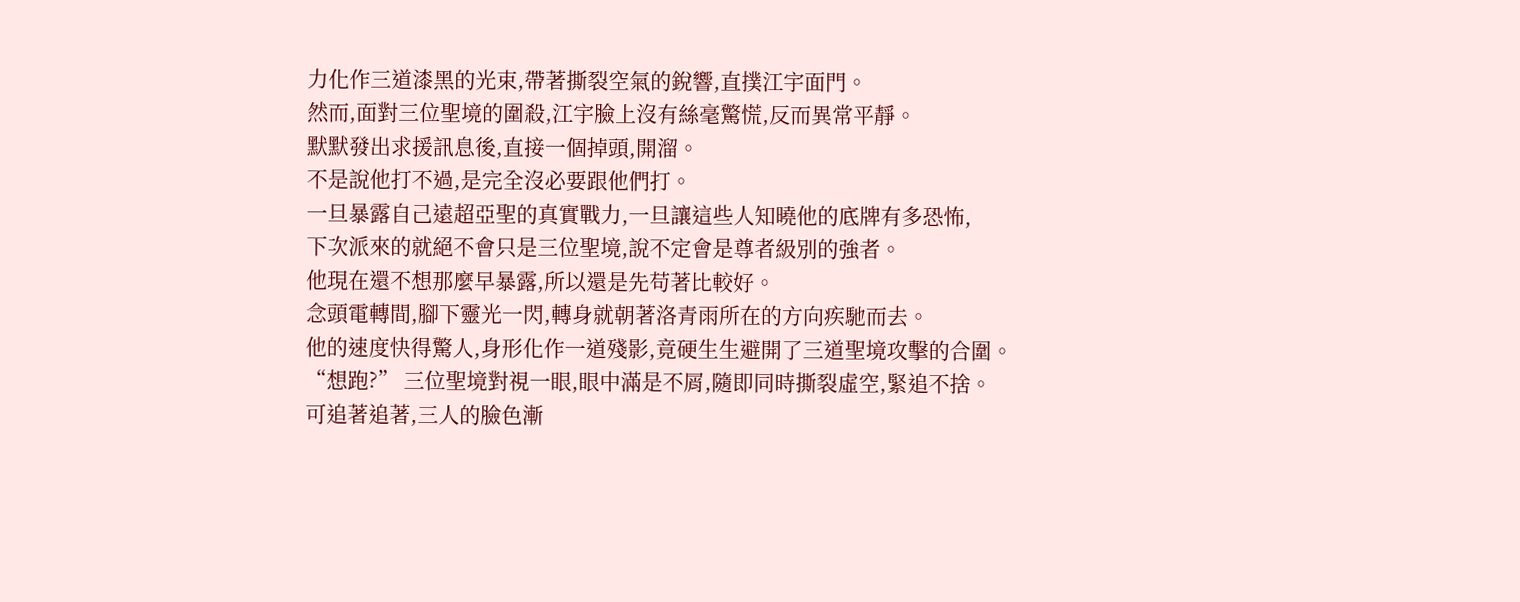力化作三道漆黑的光束,帶著撕裂空氣的銳響,直撲江宇面門。
然而,面對三位聖境的圍殺,江宇臉上沒有絲毫驚慌,反而異常平靜。
默默發出求援訊息後,直接一個掉頭,開溜。
不是說他打不過,是完全沒必要跟他們打。
一旦暴露自己遠超亞聖的真實戰力,一旦讓這些人知曉他的底牌有多恐怖,
下次派來的就絕不會只是三位聖境,說不定會是尊者級別的強者。
他現在還不想那麼早暴露,所以還是先苟著比較好。
念頭電轉間,腳下靈光一閃,轉身就朝著洛青雨所在的方向疾馳而去。
他的速度快得驚人,身形化作一道殘影,竟硬生生避開了三道聖境攻擊的合圍。
“想跑?” 三位聖境對視一眼,眼中滿是不屑,隨即同時撕裂虛空,緊追不捨。
可追著追著,三人的臉色漸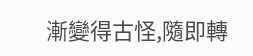漸變得古怪,隨即轉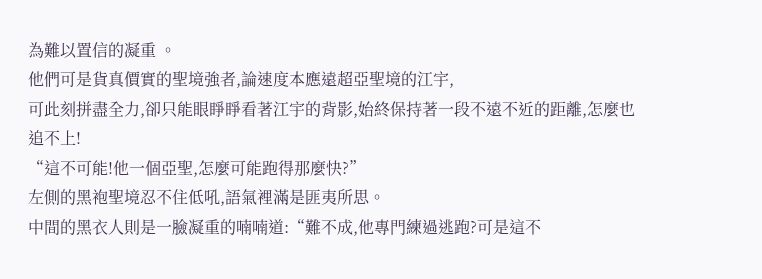為難以置信的凝重 。
他們可是貨真價實的聖境強者,論速度本應遠超亞聖境的江宇,
可此刻拼盡全力,卻只能眼睜睜看著江宇的背影,始終保持著一段不遠不近的距離,怎麼也追不上!
“這不可能!他一個亞聖,怎麼可能跑得那麼快?”
左側的黑袍聖境忍不住低吼,語氣裡滿是匪夷所思。
中間的黑衣人則是一臉凝重的喃喃道:“難不成,他專門練過逃跑?可是這不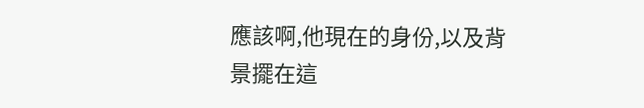應該啊,他現在的身份,以及背景擺在這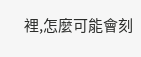裡,怎麼可能會刻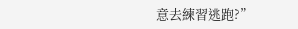意去練習逃跑?”